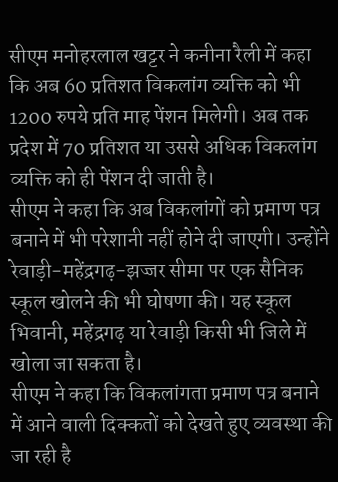सीएम मनोहरलाल खट्टर ने कनीना रैली में कहा कि अब 60 प्रतिशत विकलांग व्यक्ति को भी 1200 रुपये प्रति माह पेंशन मिलेगी। अब तक प्रदेश में 70 प्रतिशत या उससे अधिक विकलांग व्यक्ति को ही पेंशन दी जाती है।
सीएम ने कहा कि अब विकलांगों को प्रमाण पत्र बनाने में भी परेशानी नहीं होने दी जाएगी। उन्होंने रेवाड़ी-महेंद्रगढ़-झज्जर सीमा पर एक सैनिक स्कूल खोलने की भी घोषणा की। यह स्कूल भिवानी, महेंद्रगढ़ या रेवाड़ी किसी भी जिले में खोला जा सकता है।
सीएम ने कहा कि विकलांगता प्रमाण पत्र बनाने में आने वाली दिक्कतों को देखते हुए व्यवस्था की जा रही है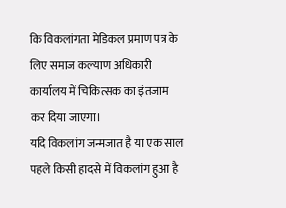कि विकलांगता मेडिकल प्रमाण पत्र के लिए समाज कल्याण अधिकारी कार्यालय में चिकित्सक का इंतजाम कर दिया जाएगा।
यदि विकलांग जन्मजात है या एक साल पहले किसी हादसे में विकलांग हुआ है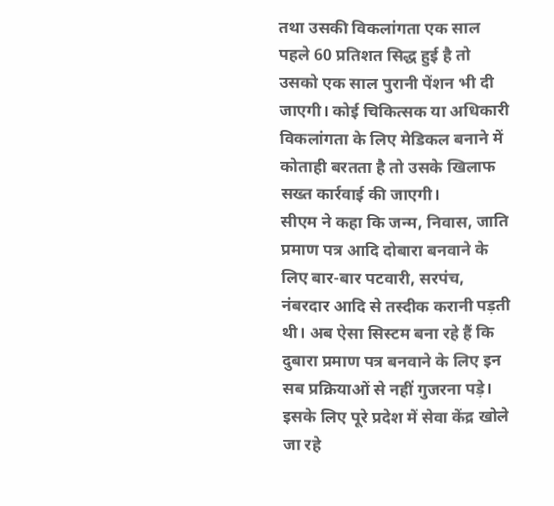तथा उसकी विकलांगता एक साल पहले 60 प्रतिशत सिद्ध हुई है तो उसको एक साल पुरानी पेंशन भी दी जाएगी। कोई चिकित्सक या अधिकारी विकलांगता के लिए मेडिकल बनाने में कोताही बरतता है तो उसके खिलाफ सख्त कार्रवाई की जाएगी।
सीएम ने कहा कि जन्म, निवास, जाति प्रमाण पत्र आदि दोबारा बनवाने के लिए बार-बार पटवारी, सरपंच, नंबरदार आदि से तस्दीक करानी पड़ती थी। अब ऐसा सिस्टम बना रहे हैं कि दुबारा प्रमाण पत्र बनवाने के लिए इन सब प्रक्रियाओं से नहीं गुजरना पड़े। इसके लिए पूरे प्रदेश में सेवा केंद्र खोले जा रहे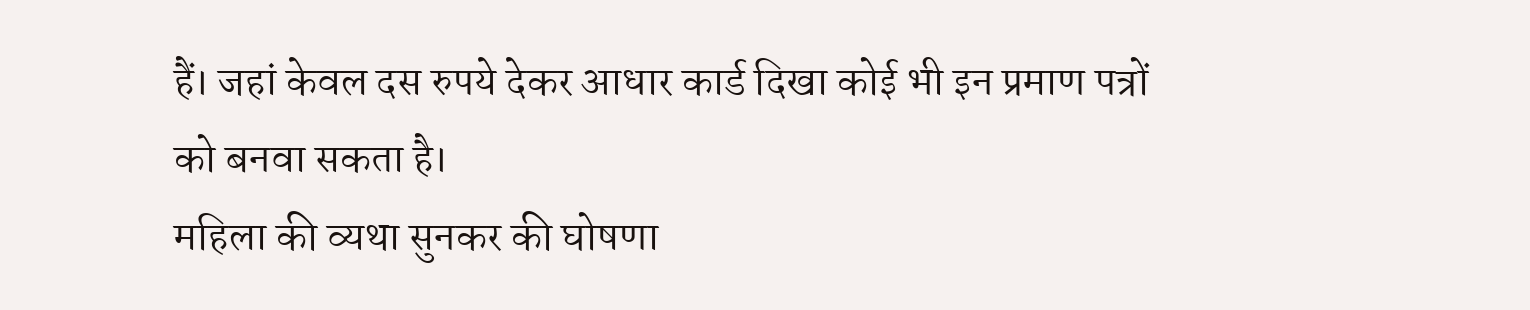हैं। जहां केवल दस रुपये देकर आधार कार्ड दिखा कोई भी इन प्रमाण पत्रों को बनवा सकता है।
महिला की व्यथा सुनकर की घोषणा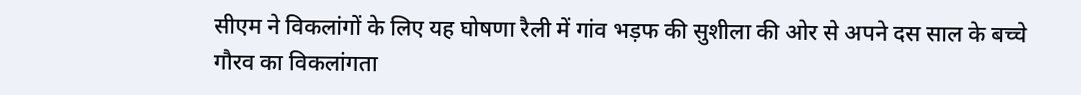सीएम ने विकलांगों के लिए यह घोषणा रैली में गांव भड़फ की सुशीला की ओर से अपने दस साल के बच्चे गौरव का विकलांगता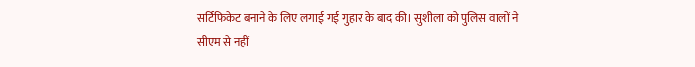सर्टिफिकेट बनाने के लिए लगाई गई गुहार के बाद की। सुशीला को पुलिस वालों ने सीएम से नहीं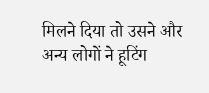मिलने दिया तो उसने और अन्य लोगों ने हूटिंग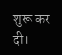शुरू कर दी।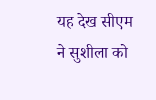यह देख सीएम ने सुशीला को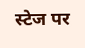स्टेज पर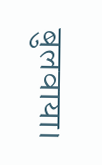बुलवाया।